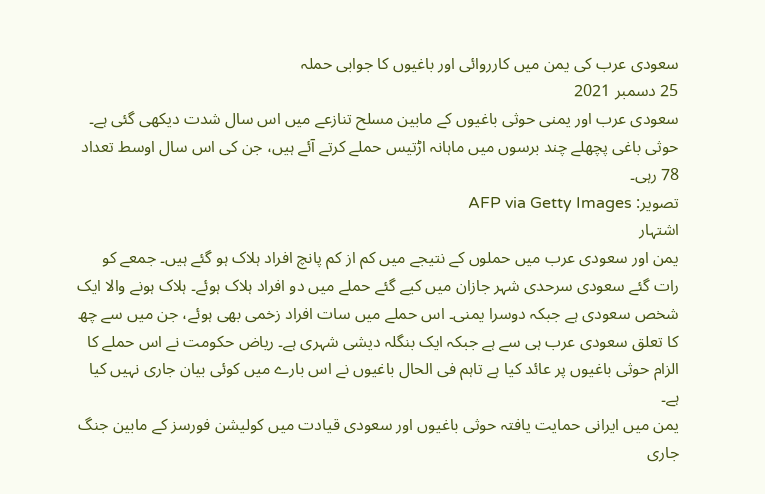سعودی عرب کی يمن ميں کارروائی اور باغيوں کا جوابی حملہ
25 دسمبر 2021
سعودی عرب اور يمنی حوثی باغيوں کے مابين مسلح تنازعے ميں اس سال شدت ديکھی گئی ہے۔ حوثی باغی پچھلے چند برسوں ميں ماہانہ اڑتيس حملے کرتے آئے ہيں، جن کی اس سال اوسط تعداد 78 رہی۔
تصویر: AFP via Getty Images
اشتہار
يمن اور سعودی عرب ميں حملوں کے نتيجے ميں کم از کم پانچ افراد ہلاک ہو گئے ہيں۔ جمعے کو رات گئے سعودی سرحدی شہر جازان ميں کيے گئے حملے ميں دو افراد ہلاک ہوئے۔ ہلاک ہونے والا ايک شخص سعودی ہے جبکہ دوسرا يمنی۔ اس حملے ميں سات افراد زخمی بھی ہوئے، جن ميں سے چھ کا تعلق سعودی عرب ہی سے ہے جبکہ ايک بنگلہ ديشی شہری ہے۔ رياض حکومت نے اس حملے کا الزام حوثی باغيوں پر عائد کيا ہے تاہم فی الحال باغيوں نے اس بارے ميں کوئی بيان جاری نہيں کيا ہے۔
يمن ميں ايرانی حمايت يافتہ حوثی باغيوں اور سعودی قيادت ميں کوليشن فورسز کے مابين جنگ جاری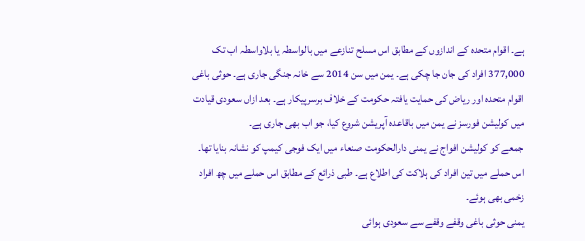ہے۔ اقوام متحدہ کے اندازوں کے مطابق اس مسلح تنازعے ميں بالواسطہ يا بلاواسطہ اب تک 377,000 افراد کی جان جا چکی ہے۔ يمن ميں سن 2014 سے خانہ جنگی جاری ہے۔ حوثی باغی اقوام متحدہ اور رياض کی حمايت يافتہ حکومت کے خلاف برسرپيکار ہے۔ بعد ازاں سعودی قيادت ميں کوليشن فورسز نے يمن ميں باقاعدہ آپريشن شروع کيا، جو اب بھی جاری ہے۔
جمعے کو کوليشن افواج نے يمنی دارالحکومت صنعاء ميں ايک فوجی کيمپ کو نشانہ بنايا تھا۔ اس حملے ميں تين افراد کی ہلاکت کی اطلاع ہے۔ طبی ذرائع کے مطابق اس حملے ميں چھ افراد زخمی بھی ہوئے۔
يمنی حوثی باغی وقفے وقفے سے سعودی ہوائی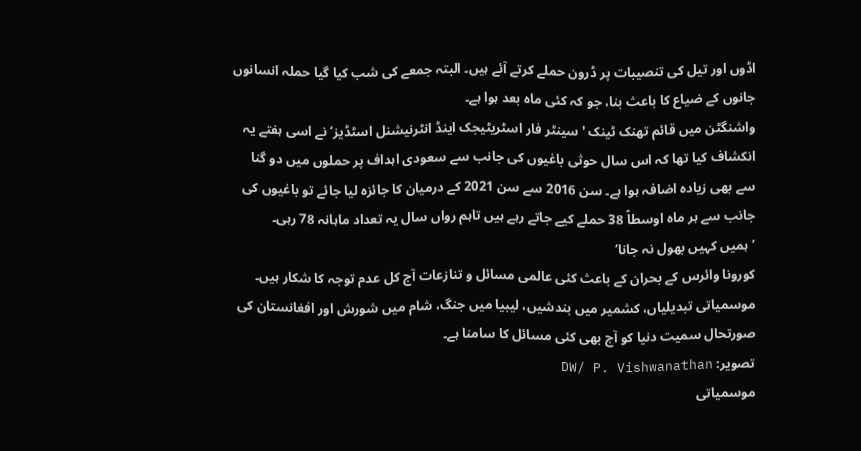اڈوں اور تيل کی تنصيبات پر ڈرون حملے کرتے آئے ہيں۔ البتہ جمعے کی شب کيا گيا حملہ انسانوں جانوں کے ضياع کا باعث بنا، جو کہ کئی ماہ بعد ہوا ہے۔
واشنگٹن ميں قائم تھنک ٹينک 'سينٹر فار اسٹريٹيجک اينڈ انٹرنيشنل اسٹڈيز‘ نے اسی ہفتے يہ انکشاف کيا تھا کہ اس سال حوثی باغيوں کی جانب سے سعودی اہداف پر حملوں ميں دو گنا سے بھی زيادہ اضافہ ہوا ہے۔ سن 2016 سے سن 2021 کے درميان کا جائزہ ليا جائے تو باغيوں کی جانب سے ہر ماہ اوسطاً 38 حملے کيے جاتے رہے ہيں تاہم رواں سال يہ تعداد ماہانہ 78 رہی۔
’ہميں کہيں بھول نہ جانا‘
کورونا وائرس کے بحران کے باعث کئی عالمی مسائل و تنازعات آج کل عدم توجہ کا شکار ہيں۔ موسمياتی تبديلياں، کشمير ميں بندشيں، ليبيا ميں جنگ، شام ميں شورش اور افغانستان کی صورتحال سميت دنيا کو آج بھی کئی مسائل کا سامنا ہے۔
تصویر: DW/ P. Vishwanathan
موسمياتی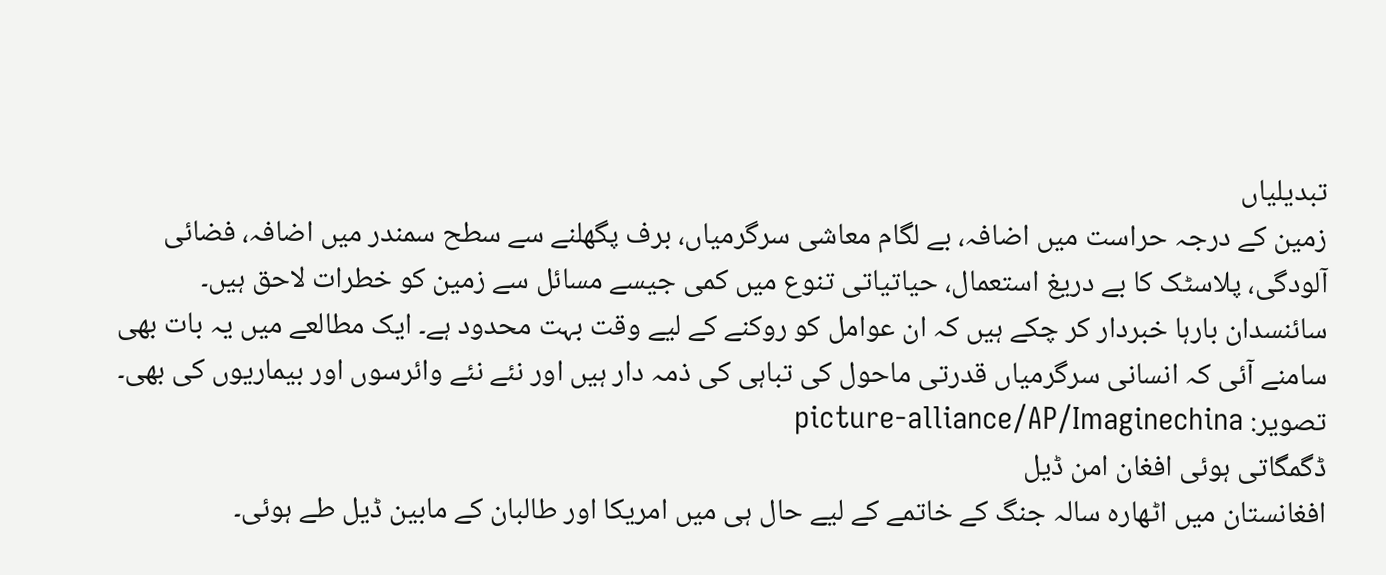تبديلياں
زمين کے درجہ حراست ميں اضافہ، بے لگام معاشی سرگرمياں، برف پگھلنے سے سطح سمندر ميں اضافہ، فضائی آلودگی، پلاسٹک کا بے دريغ استعمال، حياتياتی تنوع ميں کمی جيسے مسائل سے زمين کو خطرات لاحق ہيں۔ سائنسدان بارہا خبردار کر چکے ہيں کہ ان عوامل کو روکنے کے ليے وقت بہت محدود ہے۔ ايک مطالعے ميں يہ بات بھی سامنے آئی کہ انسانی سرگرمياں قدرتی ماحول کی تباہی کی ذمہ دار ہيں اور نئے نئے وائرسوں اور بيماريوں کی بھی۔
تصویر: picture-alliance/AP/Imaginechina
ڈگمگاتی ہوئی افغان امن ڈيل
افغانستان ميں اٹھارہ سالہ جنگ کے خاتمے کے ليے حال ہی ميں امريکا اور طالبان کے مابين ڈيل طے ہوئی۔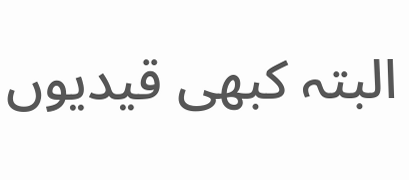البتہ کبھی قيديوں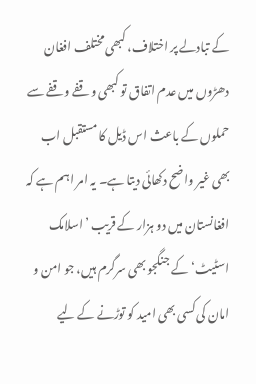کے تبادلے پر اختلاف، کبھی مختلف افغان دھڑوں ميں عدم اتفاق تو کبھی وقفے وقفے سے حملوں کے باعث اس ڈيل کا مستقبل اب بھی غير واضح دکھائی ديتا ہے۔ يہ امر اہم ہے کہ افغانستان ميں دو ہزار کے قريب ’اسلامک اسٹيٹ‘ کے جنگجو بھی سرگرم ہيں، جو امن و امان کی کسی بھی اميد کو توڑنے کے ليے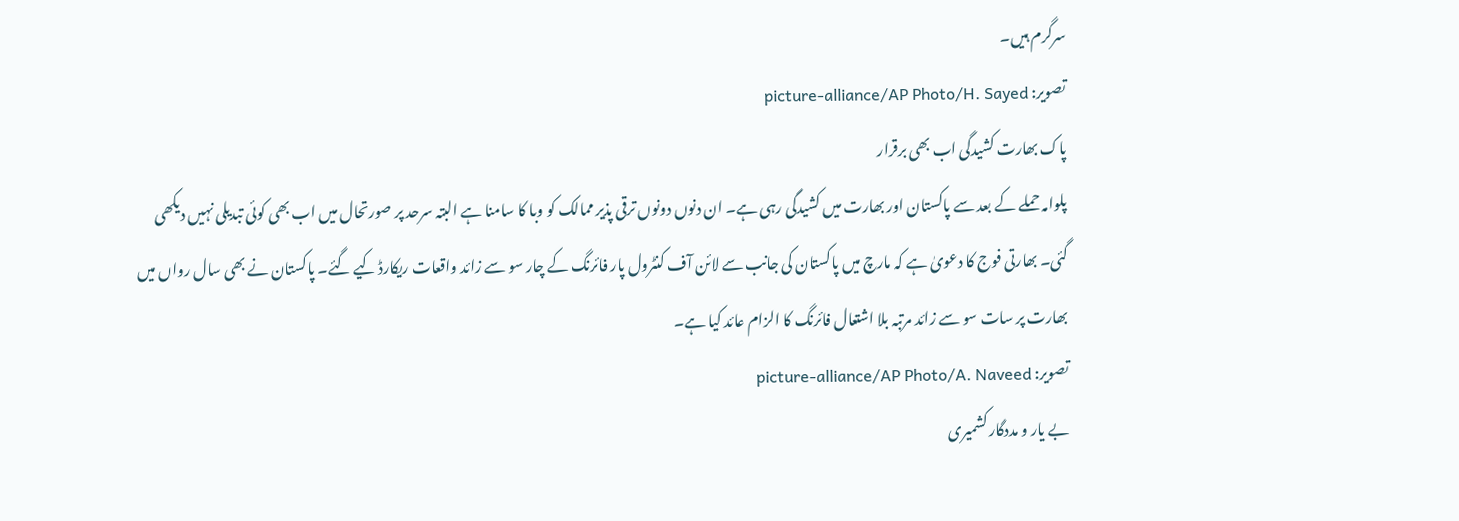سرگرم ہيں۔
تصویر: picture-alliance/AP Photo/H. Sayed
پاک بھارت کشيدگی اب بھی برقرار
پلوامہ حملے کے بعد سے پاکستان اور بھارت ميں کشيدگی رہی ہے۔ ان دنوں دونوں ترقی پذير ممالک کو وبا کا سامنا ہے البتہ سرحد پر صورتحال ميں اب بھی کوئی تبديلی نہيں ديکھی گئی۔ بھارتی فوج کا دعویٰ ہے کہ مارچ ميں پاکستان کی جانب سے لائن آف کنٹرول پار فائرنگ کے چار سو سے زائد واقعات ريکارڈ کيے گئے۔ پاکستان نے بھی سال رواں ميں بھارت پر سات سو سے زائد مرتبہ بلا اشتعال فائرنگ کا الزام عائد کيا ہے۔
تصویر: picture-alliance/AP Photo/A. Naveed
بے يار و مددگار کشميری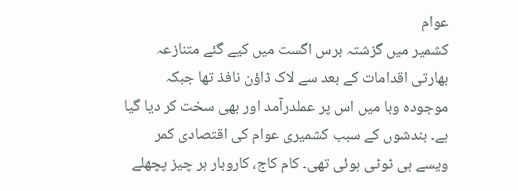عوام
کشمير ميں گزشتہ برس اگست ميں کيے گئے متنازعہ بھارتی اقدامات کے بعد سے لاک ڈاؤن نافذ تھا جبکہ موجودہ وبا ميں اس پر عملدرآمد اور بھی سخت کر ديا گيا ہے۔ بندشوں کے سبب کشميری عوام کی اقتصادی کمر ويسے ہی ٹوٹی ہوئی تھی۔ کام کاج، کاروبار ہر چيز پچھلے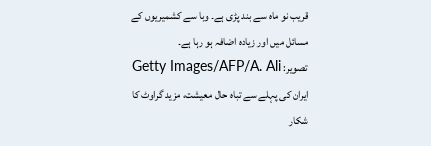قريب نو ماہ سے بند پڑی ہے۔ وبا سے کشميريوں کے مسائل ميں اور زيادہ اضافہ ہو رہا ہے۔
تصویر: Getty Images/AFP/A. Ali
ايران کی پہلے سے تباہ حال معيشت، مزيد گراوٹ کا شکار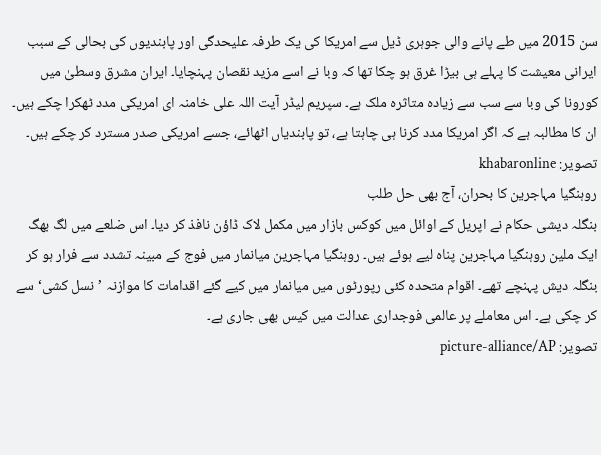سن 2015 ميں طے پانے والی جوہری ڈيل سے امريکا کی يک طرفہ عليحدگی اور پابنديوں کی بحالی کے سبب ايرانی معيشت کا پہلے ہی بيڑا غرق ہو چکا تھا کہ وبا نے اسے مزيد نقصان پہنچايا۔ ايران مشرق وسطیٰ ميں کورونا کی وبا سے سب سے زيادہ متاثرہ ملک ہے۔ سپريم ليڈر آيت اللہ علی خامنہ ای امريکی مدد ٹھکرا چکے ہيں۔ ان کا مطالبہ ہے کہ اگر امريکا مدد کرنا ہی چاہتا ہے، تو پابندياں اٹھائے، جسے امريکی صدر مسترد کر چکے ہيں۔
تصویر: khabaronline
روہنگيا مہاجرين کا بحران، آج بھی حل طلب
بنگلہ ديشی حکام نے اپريل کے اوائل ميں کوکس بازار ميں مکمل لاک ڈاؤن نافذ کر ديا۔ اس ضلعے ميں لگ بھگ ايک ملين روہنگيا مہاجرين پناہ ليے ہوئے ہيں۔ روہنگيا مہاجرين ميانمار ميں فوج کے مبينہ تشدد سے فرار ہو کر بنگلہ ديش پہنچے تھے۔ اقوام متحدہ کئی رپورٹوں ميں ميانمار ميں کيے گئے اقدامات کا موازنہ ’نسل کشی‘ سے کر چکی ہے۔ اس معاملے پر عالمی فوجداری عدالت ميں کيس بھی جاری ہے۔
تصویر: picture-alliance/AP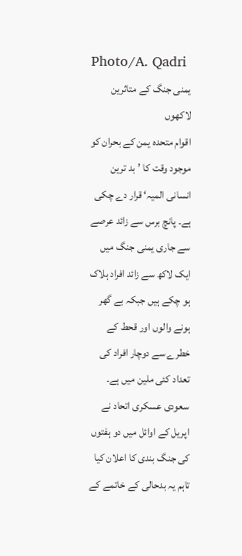Photo/A. Qadri
يمنی جنگ کے متاثرين لاکھوں
اقوام متحدہ يمن کے بحران کو موجود وقت کا ’بد ترين انسانی الميہ‘ قرار دے چکی ہے۔ پانچ برس سے زائد عرصے سے جاری يمنی جنگ ميں ايک لاکھ سے زائد افراد ہلاک ہو چکے ہيں جبکہ بے گھر ہونے والوں اور قحط کے خطرے سے دوچار افراد کی تعداد کئی ملين ميں ہے۔ سعودی عسکری اتحاد نے اپريل کے اوائل ميں دو ہفتوں کی جنگ بندی کا اعلان کيا تاہم يہ بدحالی کے خاتمے کے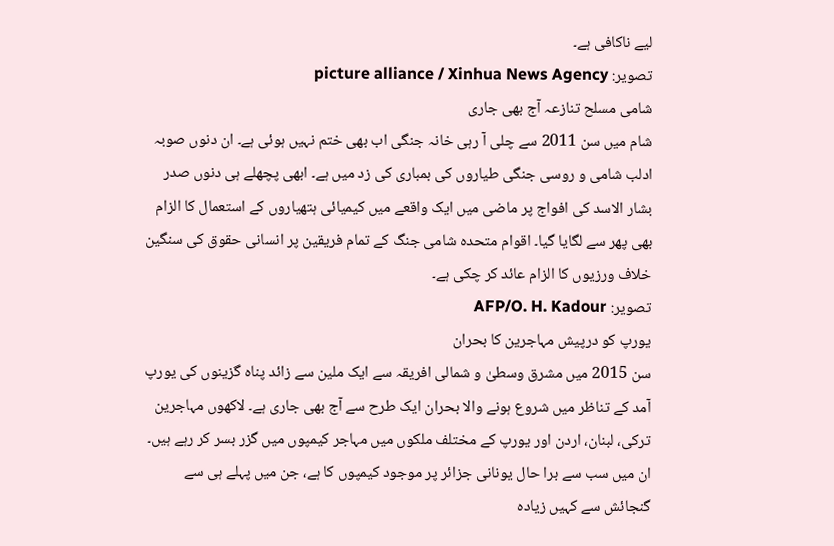ليے ناکافی ہے۔
تصویر: picture alliance / Xinhua News Agency
شامی مسلح تنازعہ آج بھی جاری
شام ميں سن 2011 سے چلی آ رہی خانہ جنگی اب بھی ختم نہيں ہوئی ہے۔ ان دنوں صوبہ ادلب شامی و روسی جنگی طياروں کی بمباری کی زد ميں ہے۔ ابھی پچھلے ہی دنوں صدر بشار الاسد کی افواج پر ماضی میں ایک واقعے میں کيميائی ہتھياروں کے استعمال کا الزام بھی پھر سے لگايا گيا۔ اقوام متحدہ شامی جنگ کے تمام فريقين پر انسانی حقوق کی سنگين خلاف ورزيوں کا الزام عائد کر چکی ہے۔
تصویر: AFP/O. H. Kadour
يورپ کو درپيش مہاجرين کا بحران
سن 2015 ميں مشرق وسطیٰ و شمالی افريقہ سے ايک ملين سے زائد پناہ گزينوں کی يورپ آمد کے تناظر ميں شروع ہونے والا بحران ايک طرح سے آج بھی جاری ہے۔ لاکھوں مہاجرين ترکی، لبنان، اردن اور يورپ کے مختلف ملکوں ميں مہاجر کيمپوں ميں گزر بسر کر رہے ہيں۔ ان میں سب سے برا حال يونانی جزائر پر موجود کيمپوں کا ہے، جن ميں پہلے ہی سے گنجائش سے کہيں زيادہ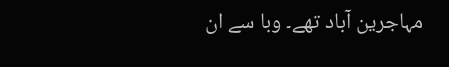مہاجرين آباد تھے۔ وبا سے ان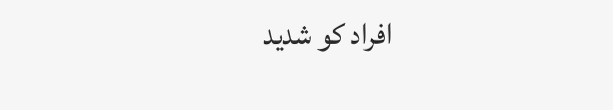افراد کو شديد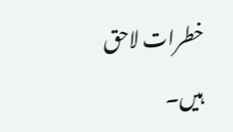خطرات لاحق ہيں۔